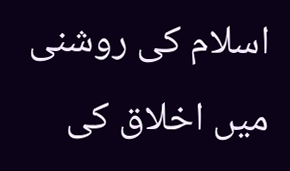اسلام کی روشنی میں اخلاق کی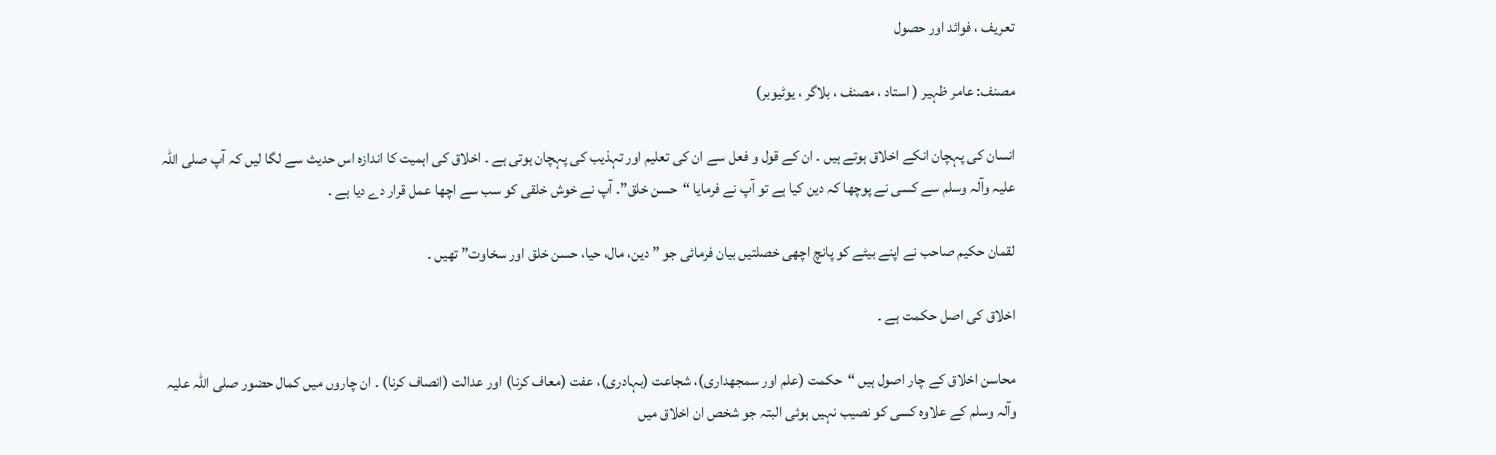تعریف ، فوائد اور حصول

مصنف: عامر ظہیر ( استاد ، مصنف ، بلاگر ، یوٹیوبر)

انسان کی پہچان انکے اخلاق ہوتے ہیں ۔ ان کے قول و فعل سے ان کی تعلیم اور تہذیب کی پہچان ہوتی ہے ۔ اخلاق کی اہمیت کا اندازہ اس حدیث سے لگا لیں کہ آپ صلی اللہ علیہ وآلہ وسلم سے کسی نے پوچھا کہ دین کیا ہے تو آپ نے فرمایا “حسن خلق”۔ آپ نے خوش خلقی کو سب سے اچھا عمل قرار دے دیا ہے ۔

لقمان حکیم صاحب نے اپنے بیٹے کو پانچ اچھی خصلتیں بیان فرمائی جو ” دین، مال، حیا، حسن خلق اور سخاوت” تھیں ۔

اخلاق کی اصل حکمت ہے ۔

محاسن اخلاق کے چار اصول ہیں “حکمت (علم اور سمجھداری)، شجاعت (بہادری)، عفت (معاف کرنا) اور عدالت (انصاف کرنا) ۔ ان چاروں میں کمال حضور صلی اللہ علیہ وآلہ وسلم کے علاوہ کسی کو نصیب نہیں ہوئی البتہ جو شخص ان اخلاق میں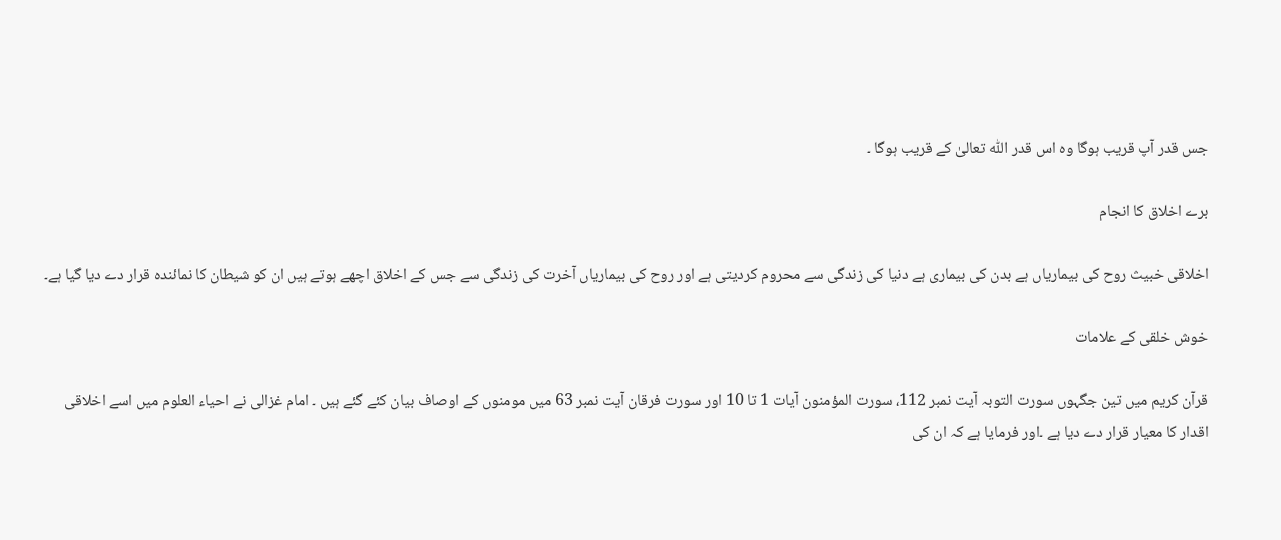جس قدر آپ قریب ہوگا وہ اس قدر اللّٰہ تعالیٰ کے قریب ہوگا ۔

برے اخلاق کا انجام

اخلاقی خبیث روح کی بیماریاں ہے بدن کی بیماری ہے دنیا کی زندگی سے محروم کردیتی ہے اور روح کی بیماریاں آخرت کی زندگی سے جس کے اخلاق اچھے ہوتے ہیں ان کو شیطان کا نمائندہ قرار دے دیا گیا ہے۔

خوش خلقی کے علامات

قرآن کریم میں تین جگہوں سورت التوبہ آیت نمبر 112، سورت المؤمنون آیات 1 تا 10 اور سورت فرقان آیت نمبر 63 میں مومنوں کے اوصاف بیان کئے گئے ہیں ۔ امام غزالی نے احیاء العلوم میں اسے اخلاقی اقدار کا معیار قرار دے دیا ہے ۔اور فرمایا ہے کہ ان کی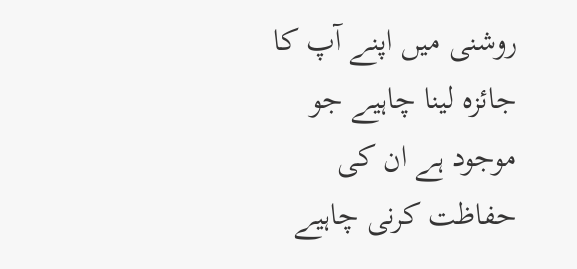روشنی میں اپنے آپ کا جائزہ لینا چاہیے جو موجود ہے ان کی حفاظت کرنی چاہیے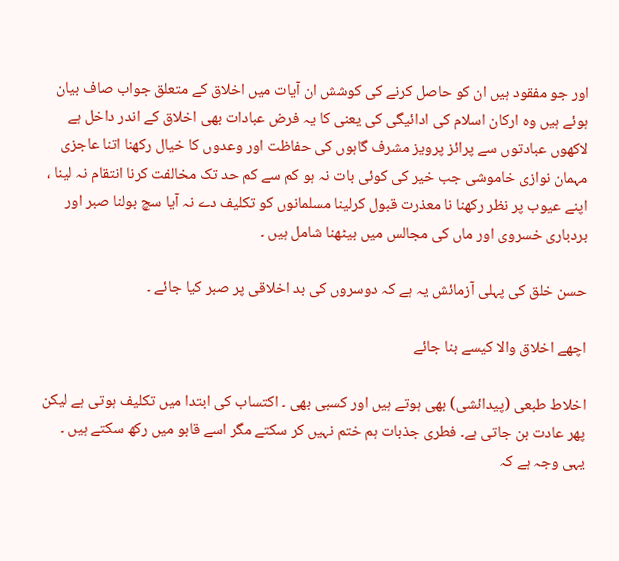اور جو مفقود ہیں ان کو حاصل کرنے کی کوشش ان آیات میں اخلاق کے متعلق جواب صاف بیان ہوئے ہیں وہ ارکان اسلام کی ادائیگی کی یعنی کا یہ فرض عبادات بھی اخلاق کے اندر داخل ہے لاکھوں عبادتوں سے پرائز پرویز مشرف گاہوں کی حفاظت اور وعدوں کا خیال رکھنا اتنا عاجزی مہمان نوازی خاموشی جب خیر کی کوئی بات نہ ہو کم سے کم حد تک مخالفت کرنا انتقام نہ لینا ، اپنے عیوب پر نظر رکھنا نا معذرت قبول کرلینا مسلمانوں کو تکلیف دے نہ آیا سچ بولنا صبر اور بردباری خسروی اور ماں کی مجالس میں بیٹھنا شامل ہیں ۔

حسن خلق کی پہلی آزمائش یہ ہے کہ دوسروں کی بد اخلاقی پر صبر کیا جائے ۔

اچھے اخلاق والا کیسے بنا جائے

اخلاط طبعی (پیدائشی) بھی ہوتے ہیں اور کسبی بھی ۔ اکتساب کی ابتدا میں تکلیف ہوتی ہے لیکن پھر عادت بن جاتی ہے۔ فطری جذبات ہم ختم نہیں کر سکتے مگر اسے قابو میں رکھ سکتے ہیں ۔ یہی وجہ ہے کہ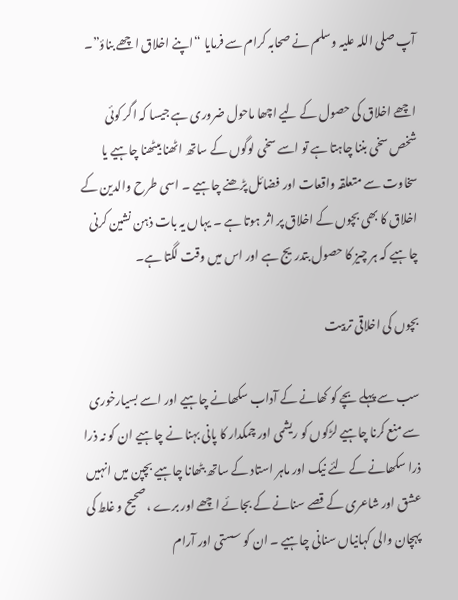آپ صلی اللہ علیہ وسلم نے صحابہ کرام سے فرمایا “اپنے اخلاق اچھے بناؤ”۔

اچھے اخلاق کی حصول کے لیے اچھا ماحول ضروری ہے جیسا کہ اگر کوئی شخص سخی بننا چاہتا ہے تو اسے سخی لوگوں کے ساتھ اٹھنا بیٹھنا چاہیے یا سخاوت سے متعلقہ واقعات اور فضائل پڑھنے چاہیے ۔ اسی طرح والدین کے اخلاق کا بھی بچوں کے اخلاق پر اثر ہوتا ہے ۔ یہاں یہ بات ذہن نشین کرنی چاہیے کہ ہر چیز کا حصول بتدریج ہے اور اس میں وقت لگتا ہے۔

بچوں کی اخلاقی تربیت

سب سے پہلے بچے کو کھانے کے آداب سکھانے چاہیے اور اسے بسیارخوری سے منع کرنا چاہیے لڑکوں کو ریشمی اور چمکدار کا پانی بہنا نے چاہیے ان کو نہ ذرا ذرا سکھانے کے لئے نیک اور ماہر استاد کے ساتھ بٹھانا چاہیے بچپن میں انہیں عشق اور شاعری کے قصے سنانے کے بجائے اچھے اور برے ، صحیح و غلط کی پہچان والی کہانیاں سنانی چاہیے ۔ ان کو سستی اور آرام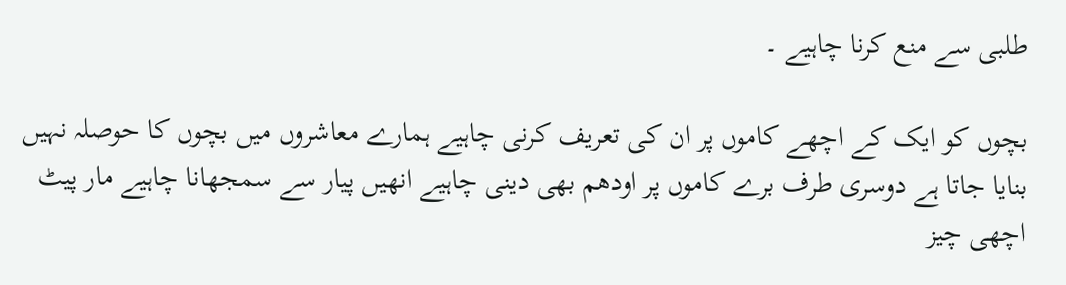طلبی سے منع کرنا چاہیے ۔

بچوں کو ایک کے اچھے کاموں پر ان کی تعریف کرنی چاہیے ہمارے معاشروں میں بچوں کا حوصلہ نہیں بنایا جاتا ہے دوسری طرف برے کاموں پر اودھم بھی دینی چاہیے انھیں پیار سے سمجھانا چاہیے مار پیٹ اچھی چیز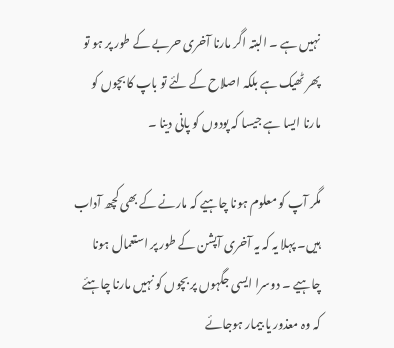نہیں ہے ۔ البتہ اگر مارنا آخری حربے کے طور پر ہو تو پھر ٹھیک ہے بلکہ اصلاح کے لئے تو باپ کا بچوں کو مارنا ایسا ہے جیسا کہ پودوں کو پانی دینا ۔

مگر آپ کو معلوم ہونا چاہیے کہ مارنے کے بھی کچھ آداب ہیں۔ پہلا یہ کہ یہ آخری آپشن کے طور پر استعمال ہونا چاہیے ۔ دوسرا ایسی جگہوں پر بچوں کو نہیں مارنا چاہئے کہ وہ معذور یا بیمار ہوجائے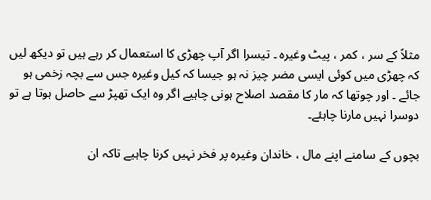مثلاً کے سر ، کمر ، پیٹ وغیرہ ۔ تیسرا اگر آپ چھڑی کا استعمال کر رہے ہیں تو دیکھ لیں کہ چھڑی میں کوئی ایسی مضر چیز نہ ہو جیسا کہ کیل وغیرہ جس سے بچہ زخمی ہو جائے ۔ اور چوتھا کہ مار کا مقصد اصلاح ہونی چاہیے اگر وہ ایک تھپڑ سے حاصل ہوتا ہے تو دوسرا نہیں مارنا چاہئے۔

بچوں کے سامنے اپنے مال ، خاندان وغیرہ پر فخر نہیں کرنا چاہیے تاکہ ان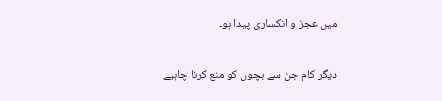میں عجز و انکساری پیدا ہو۔

دیگر کام جن سے بچوں کو منع کرنا چاہیے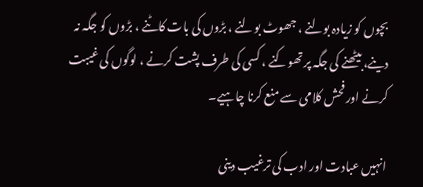بچوں کو زیادہ بولنے ، جھوٹ بولنے ، بڑوں کی بات کاٹنے ، بڑوں کو جگہ نہ دینے، بیٹھنے کی جگہ پر تھوکنے ، کسی کی طرف پشت کرنے ، لوگوں کی غیبت کرنے اور فحش کلامی سے منع کرنا چاہیے۔

انہیں عبادت اور ادب کی ترغیب دینی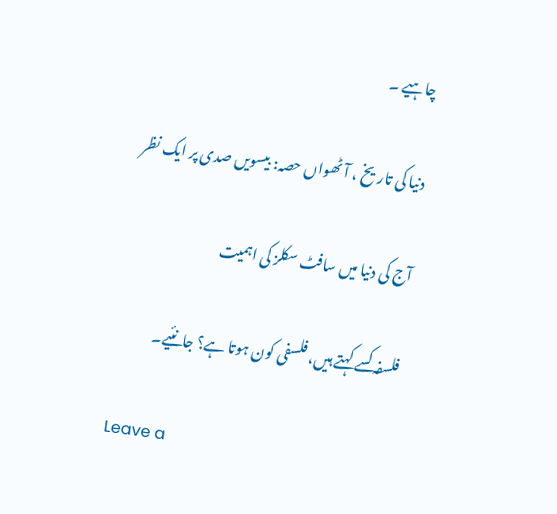چاہیے ۔

دنيا کی تاریخ ، آٹھواں حصہ: بیسویں صدی پر ایک نظر

آج کی دنیا میں سافٹ سکلز کی اہمیت

فلسفہ کسے کہتے ہیں، فلسفی کون ہوتا ہے؟ جانئیے۔

Leave a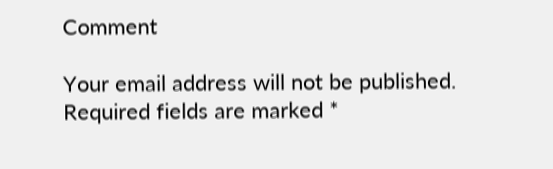Comment

Your email address will not be published. Required fields are marked *